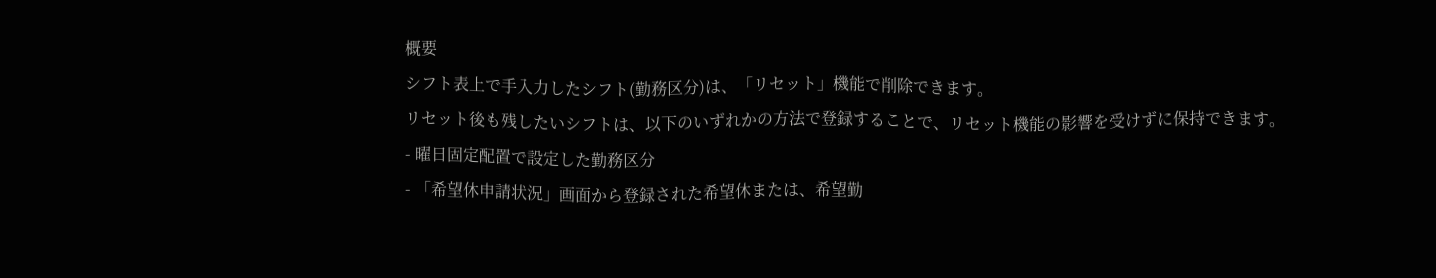概要
シフト表上で手入力したシフト(勤務区分)は、「リセット」機能で削除できます。
リセット後も残したいシフトは、以下のいずれかの方法で登録することで、リセット機能の影響を受けずに保持できます。
- 曜日固定配置で設定した勤務区分
- 「希望休申請状況」画面から登録された希望休または、希望勤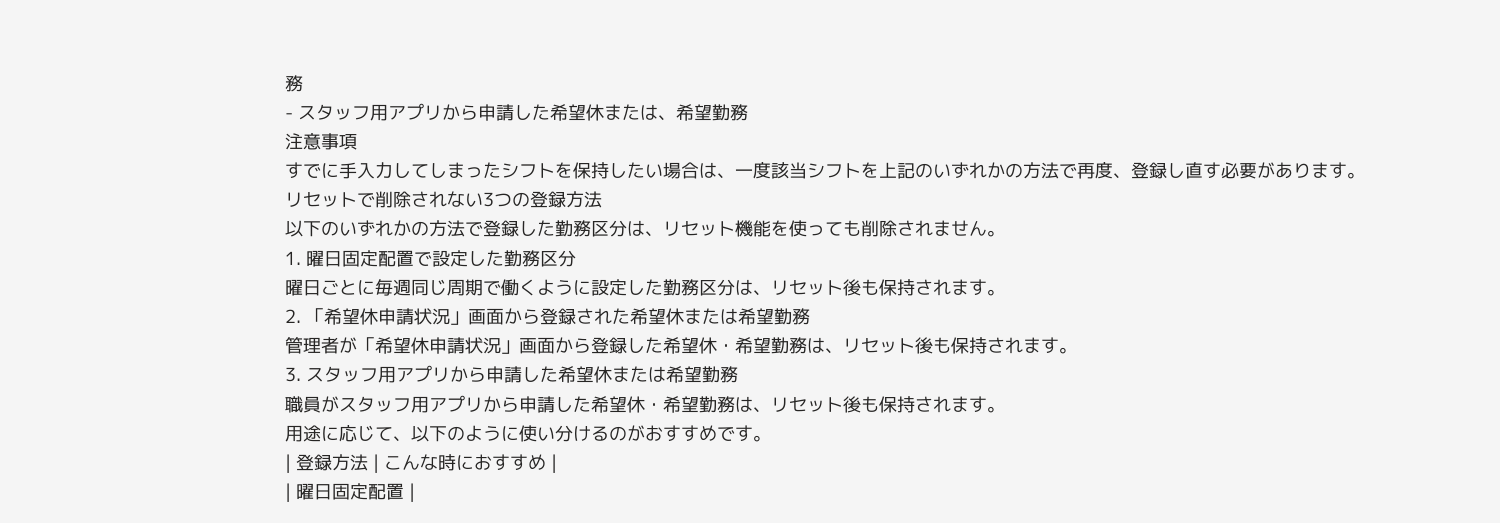務
- スタッフ用アプリから申請した希望休または、希望勤務
注意事項
すでに手入力してしまったシフトを保持したい場合は、一度該当シフトを上記のいずれかの方法で再度、登録し直す必要があります。
リセットで削除されない3つの登録方法
以下のいずれかの方法で登録した勤務区分は、リセット機能を使っても削除されません。
1. 曜日固定配置で設定した勤務区分
曜日ごとに毎週同じ周期で働くように設定した勤務区分は、リセット後も保持されます。
2. 「希望休申請状況」画面から登録された希望休または希望勤務
管理者が「希望休申請状況」画面から登録した希望休・希望勤務は、リセット後も保持されます。
3. スタッフ用アプリから申請した希望休または希望勤務
職員がスタッフ用アプリから申請した希望休・希望勤務は、リセット後も保持されます。
用途に応じて、以下のように使い分けるのがおすすめです。
| 登録方法 | こんな時におすすめ |
| 曜日固定配置 |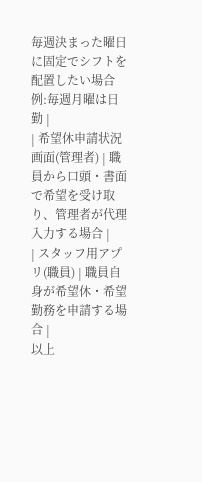毎週決まった曜日に固定でシフトを配置したい場合 例:毎週月曜は日勤 |
| 希望休申請状況画面(管理者) | 職員から口頭・書面で希望を受け取り、管理者が代理入力する場合 |
| スタッフ用アプリ(職員) | 職員自身が希望休・希望勤務を申請する場合 |
以上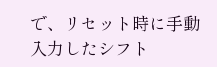で、リセット時に手動入力したシフト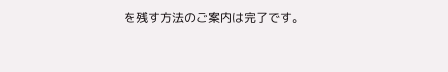を残す方法のご案内は完了です。